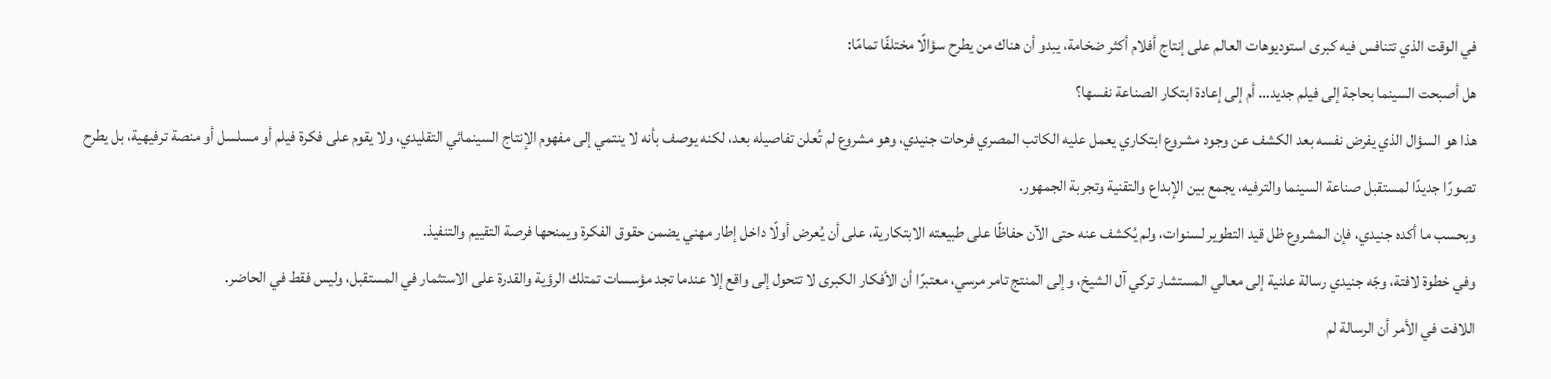في الوقت الذي تتنافس فيه كبرى استوديوهات العالم على إنتاج أفلام أكثر ضخامة، يبدو أن هناك من يطرح سؤالًا مختلفًا تمامًا:
هل أصبحت السينما بحاجة إلى فيلم جديد… أم إلى إعادة ابتكار الصناعة نفسها؟
هذا هو السؤال الذي يفرض نفسه بعد الكشف عن وجود مشروع ابتكاري يعمل عليه الكاتب المصري فرحات جنيدي، وهو مشروع لم تُعلن تفاصيله بعد، لكنه يوصف بأنه لا ينتمي إلى مفهوم الإنتاج السينمائي التقليدي، ولا يقوم على فكرة فيلم أو مسلسل أو منصة ترفيهية، بل يطرح تصورًا جديدًا لمستقبل صناعة السينما والترفيه، يجمع بين الإبداع والتقنية وتجربة الجمهور.
وبحسب ما أكده جنيدي، فإن المشروع ظل قيد التطوير لسنوات، ولم يُكشف عنه حتى الآن حفاظًا على طبيعته الابتكارية، على أن يُعرض أولًا داخل إطار مهني يضمن حقوق الفكرة ويمنحها فرصة التقييم والتنفيذ.
وفي خطوة لافتة، وجّه جنيدي رسالة علنية إلى معالي المستشار تركي آل الشيخ، وإلى المنتج تامر مرسي، معتبرًا أن الأفكار الكبرى لا تتحول إلى واقع إلا عندما تجد مؤسسات تمتلك الرؤية والقدرة على الاستثمار في المستقبل، وليس فقط في الحاضر.
اللافت في الأمر أن الرسالة لم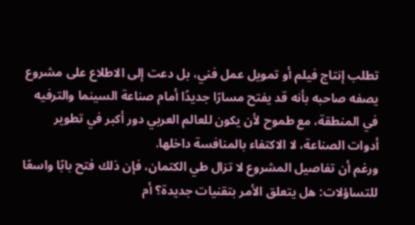تطلب إنتاج فيلم أو تمويل عمل فني، بل دعت إلى الاطلاع على مشروع يصفه صاحبه بأنه قد يفتح مسارًا جديدًا أمام صناعة السينما والترفيه في المنطقة، مع طموح لأن يكون للعالم العربي دور أكبر في تطوير أدوات الصناعة، لا الاكتفاء بالمنافسة داخلها.
ورغم أن تفاصيل المشروع لا تزال طي الكتمان، فإن ذلك فتح بابًا واسعًا للتساؤلات: هل يتعلق الأمر بتقنيات جديدة؟ أم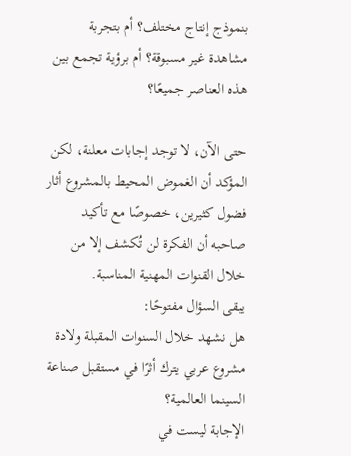بنموذج إنتاج مختلف؟ أم بتجربة مشاهدة غير مسبوقة؟ أم برؤية تجمع بين هذه العناصر جميعًا؟

حتى الآن، لا توجد إجابات معلنة، لكن المؤكد أن الغموض المحيط بالمشروع أثار فضول كثيرين، خصوصًا مع تأكيد صاحبه أن الفكرة لن تُكشف إلا من خلال القنوات المهنية المناسبة.
يبقى السؤال مفتوحًا:
هل نشهد خلال السنوات المقبلة ولادة مشروع عربي يترك أثرًا في مستقبل صناعة السينما العالمية؟
الإجابة ليست في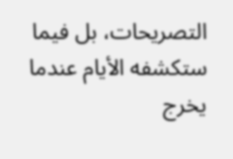التصريحات، بل فيما ستكشفه الأيام عندما يخرج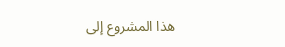هذا المشروع إلى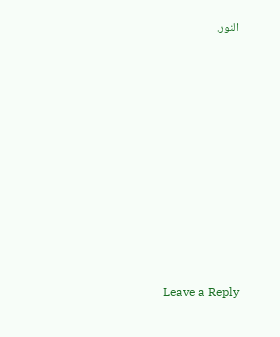النور.
















Leave a Reply